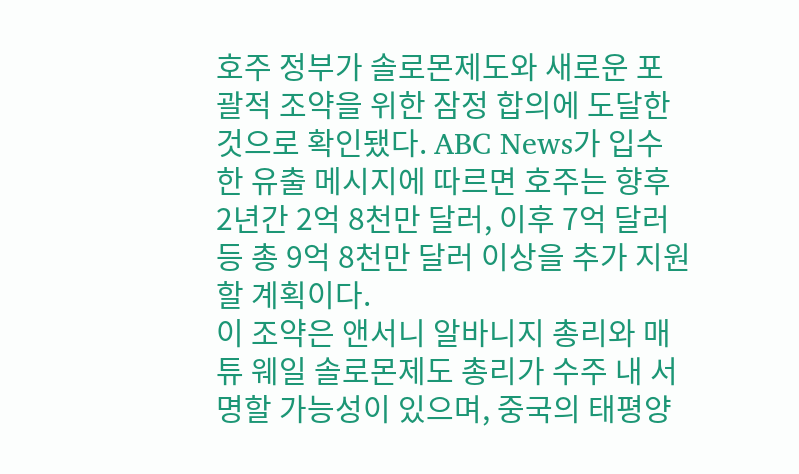호주 정부가 솔로몬제도와 새로운 포괄적 조약을 위한 잠정 합의에 도달한 것으로 확인됐다. ABC News가 입수한 유출 메시지에 따르면 호주는 향후 2년간 2억 8천만 달러, 이후 7억 달러 등 총 9억 8천만 달러 이상을 추가 지원할 계획이다.
이 조약은 앤서니 알바니지 총리와 매튜 웨일 솔로몬제도 총리가 수주 내 서명할 가능성이 있으며, 중국의 태평양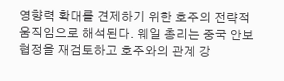영향력 확대를 견제하기 위한 호주의 전략적 움직임으로 해석된다. 웨일 총리는 중국 안보 협정을 재검토하고 호주와의 관계 강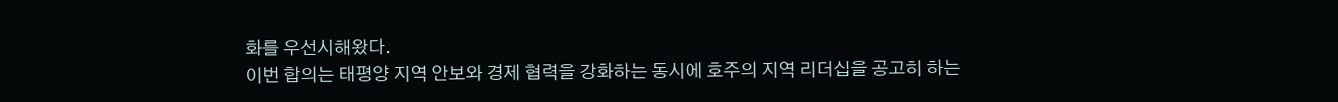화를 우선시해왔다.
이번 합의는 태평양 지역 안보와 경제 협력을 강화하는 동시에 호주의 지역 리더십을 공고히 하는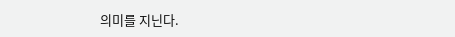의미를 지닌다.